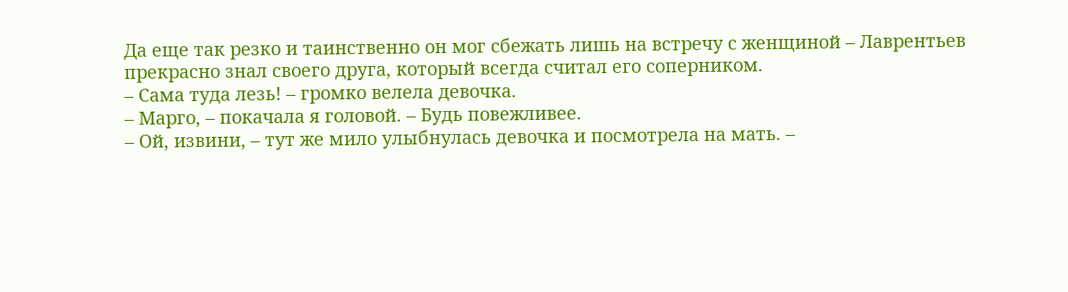Да еще так резко и таинственно он мог сбежать лишь на встречу с женщиной – Лаврентьев прекрасно знал своего друга, который всегда считал его соперником.
– Сама туда лезь! – громко велела девочка.
– Марго, – покачала я головой. – Будь повежливее.
– Ой, извини, – тут же мило улыбнулась девочка и посмотрела на мать. –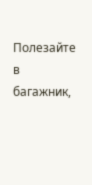Полезайте в багажник,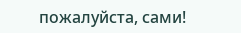пожалуйста, сами!